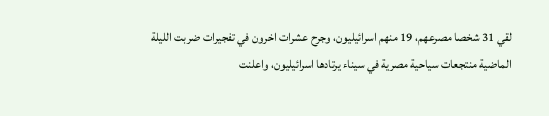لقي 31 شخصا مصرعهم، 19 منهم اسرائيليون، وجرح عشرات اخرون في تفجيرات ضربت الليلة الماضية منتجعات سياحية مصرية في سيناء يرتادها اسرائيليون، واعلنت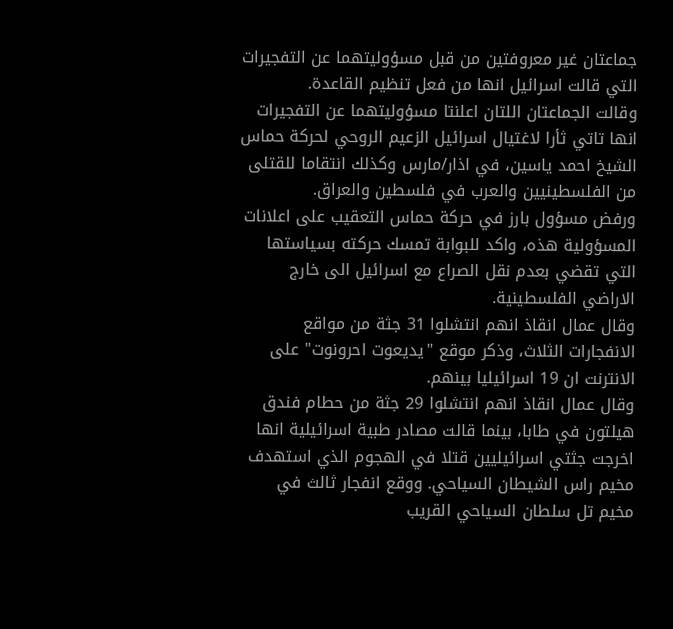جماعتان غير معروفتين من قبل مسؤوليتهما عن التفجيرات التي قالت اسرائيل انها من فعل تنظيم القاعدة.
وقالت الجماعتان اللتان اعلنتا مسؤوليتهما عن التفجيرات انها تاتي ثأرا لاغتيال اسرائيل الزعيم الروحي لحركة حماس الشيخ احمد ياسين، في اذار/مارس وكذلك انتقاما للقتلى من الفلسطينيين والعرب في فلسطين والعراق.
ورفض مسؤول بارز في حركة حماس التعقيب على اعلانات المسؤولية هذه، واكد للبوابة تمسك حركته بسياستها التي تقضي بعدم نقل الصراع مع اسرائيل الى خارج الاراضي الفلسطينية.
وقال عمال انقاذ انهم انتشلوا 31 جثة من مواقع الانفجارات الثلاث، وذكر موقع "يديعوت احرونوت" على الانترنت ان 19 اسرائيليا بينهم.
وقال عمال انقاذ انهم انتشلوا 29 جثة من حطام فندق هيلتون في طابا، بينما قالت مصادر طبية اسرائيلية انها اخرجت جثتي اسرائيليين قتلا في الهجوم الذي استهدف مخيم راس الشيطان السياحي. ووقع انفجار ثالث في مخيم تل سلطان السياحي القريب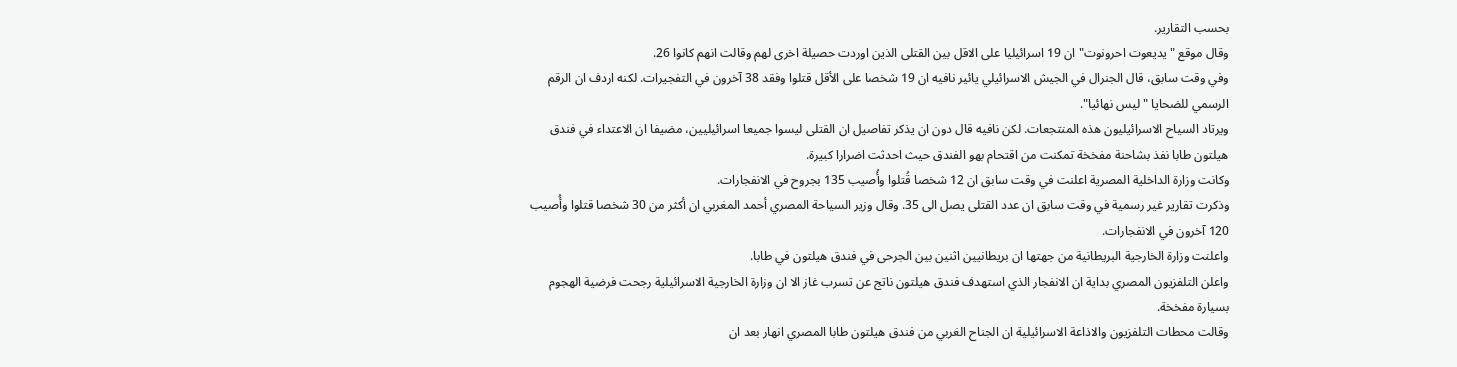بحسب التقارير.
وقال موقع "يديعوت احرونوت" ان 19 اسرائيليا على الاقل بين القتلى الذين اوردت حصيلة اخرى لهم وقالت انهم كانوا 26.
وفي وقت سابق، قال الجنرال في الجيش الاسرائيلي يائير نافيه ان 19 شخصا على الأقل قتلوا وفقد 38 آخرون في التفجيرات. لكنه اردف ان الرقم الرسمي للضحايا "ليس نهائيا".
ويرتاد السياح الاسرائيليون هذه المنتجعات. لكن نافيه قال دون ان يذكر تفاصيل ان القتلى ليسوا جميعا اسرائيليين، مضيفا ان الاعتداء في فندق هيلتون طابا نفذ بشاحنة مفخخة تمكنت من اقتحام بهو الفندق حيث احدثت اضرارا كبيرة.
وكانت وزارة الداخلية المصرية اعلنت في وقت سابق ان 12 شخصا قُتلوا وأُصيب 135 بجروح في الانفجارات.
وذكرت تقارير غير رسمية في وقت سابق ان عدد القتلى يصل الى 35. وقال وزير السياحة المصري أحمد المغربي ان أكثر من 30 شخصا قتلوا وأُصيب 120 آخرون في الانفجارات.
واعلنت وزارة الخارجية البريطانية من جهتها ان بريطانيين اثنين بين الجرحى في فندق هيلتون في طابا.
واعلن التلفزيون المصري بداية ان الانفجار الذي استهدف فندق هيلتون ناتج عن تسرب غاز الا ان وزارة الخارجية الاسرائيلية رجحت فرضية الهجوم بسيارة مفخخة.
وقالت محطات التلفزيون والاذاعة الاسرائيلية ان الجناح الغربي من فندق هيلتون طابا المصري انهار بعد ان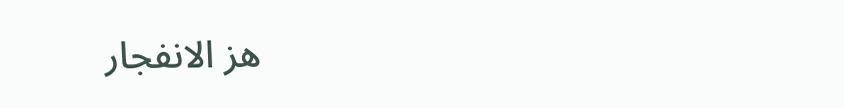هز الانفجار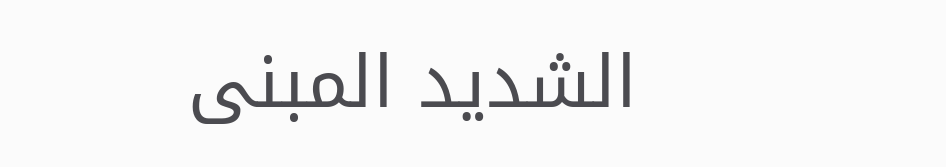الشديد المبنى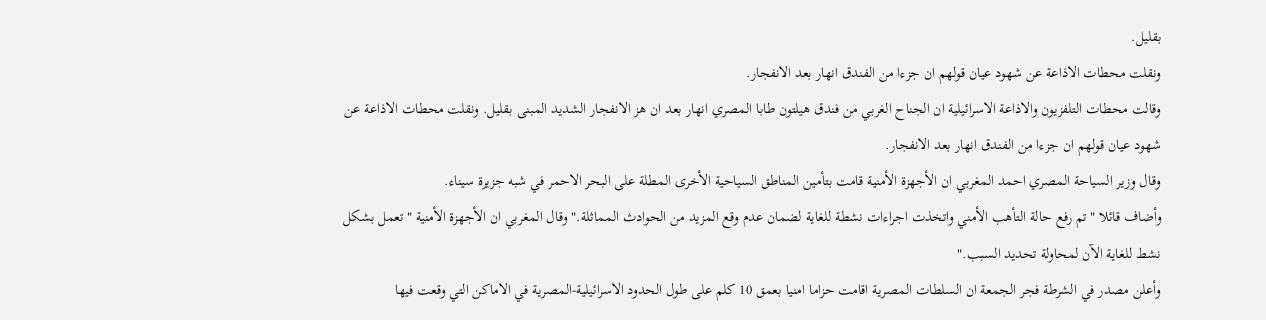بقليل.
ونقلت محطات الاذاعة عن شهود عيان قولهم ان جزءا من الفندق انهار بعد الانفجار.
وقالت محطات التلفزيون والاذاعة الاسرائيلية ان الجناح الغربي من فندق هيلتون طابا المصري انهار بعد ان هز الانفجار الشديد المبنى بقليل. ونقلت محطات الاذاعة عن شهود عيان قولهم ان جزءا من الفندق انهار بعد الانفجار.
وقال وزير السياحة المصري احمد المغربي ان الأجهزة الأمنية قامت بتأمين المناطق السياحية الأخرى المطلة على البحر الاحمر في شبه جزيرة سيناء.
وأضاف قائلا "تم رفع حالة التأهب الأمني واتخذت اجراءات نشطة للغاية لضمان عدم وقع المزيد من الحوادث المماثلة." وقال المغربي ان الأجهزة الأمنية "تعمل بشكل نشط للغاية الآن لمحاولة تحديد السبب."
وأعلن مصدر في الشرطة فجر الجمعة ان السلطات المصرية اقامت حزاما امنيا بعمق 10 كلم على طول الحدود الاسرائيلية-المصرية في الاماكن التي وقعت فيها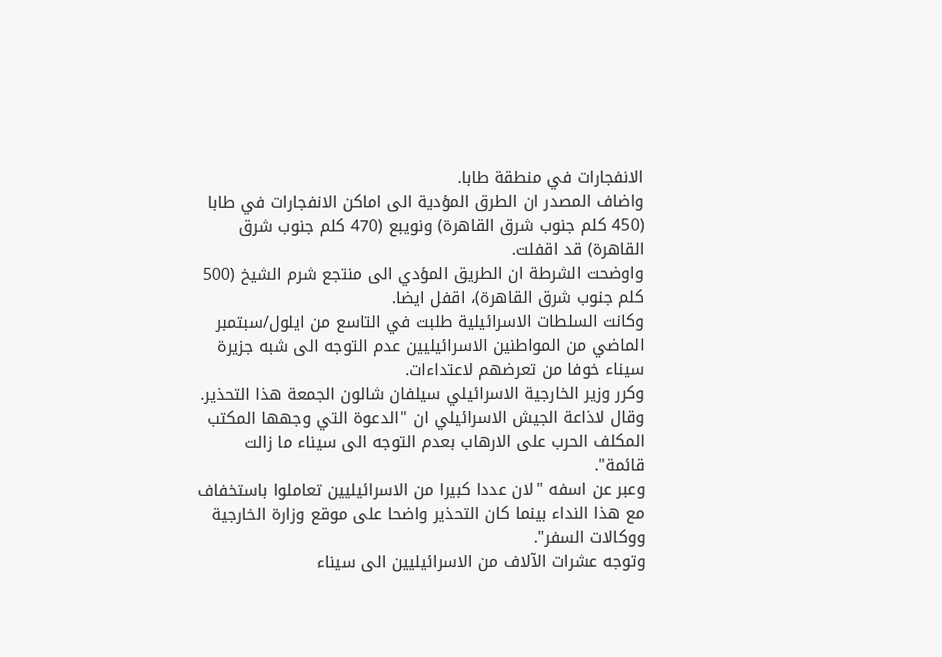الانفجارات في منطقة طابا.
واضاف المصدر ان الطرق المؤدية الى اماكن الانفجارات في طابا (450 كلم جنوب شرق القاهرة) ونويبع (470 كلم جنوب شرق القاهرة) قد اقفلت.
واوضحت الشرطة ان الطريق المؤدي الى منتجع شرم الشيخ (500 كلم جنوب شرق القاهرة)، اقفل ايضا.
وكانت السلطات الاسرائيلية طلبت في التاسع من ايلول/سبتمبر الماضي من المواطنين الاسرائيليين عدم التوجه الى شبه جزيرة سيناء خوفا من تعرضهم لاعتداءات.
وكرر وزير الخارجية الاسرائيلي سيلفان شالون الجمعة هذا التحذير. وقال لاذاعة الجيش الاسرائيلي ان "الدعوة التي وجهها المكتب المكلف الحرب على الارهاب بعدم التوجه الى سيناء ما زالت قائمة".
وعبر عن اسفه "لان عددا كبيرا من الاسرائيليين تعاملوا باستخفاف مع هذا النداء بينما كان التحذير واضحا على موقع وزارة الخارجية ووكالات السفر".
وتوجه عشرات الآلاف من الاسرائيليين الى سيناء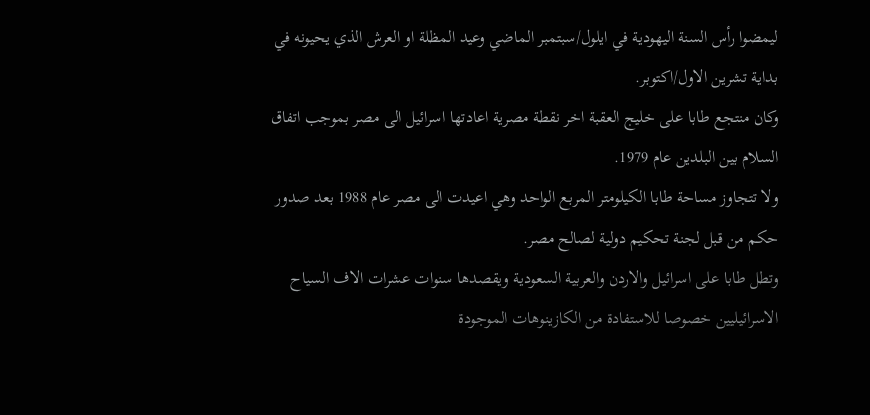ليمضوا رأس السنة اليهودية في ايلول/سبتمبر الماضي وعيد المظلة او العرش الذي يحيونه في بداية تشرين الاول/اكتوبر.
وكان منتجع طابا على خليج العقبة اخر نقطة مصرية اعادتها اسرائيل الى مصر بموجب اتفاق السلام بين البلدين عام 1979.
ولا تتجاوز مساحة طابا الكيلومتر المربع الواحد وهي اعيدت الى مصر عام 1988 بعد صدور حكم من قبل لجنة تحكيم دولية لصالح مصر.
وتطل طابا على اسرائيل والاردن والعربية السعودية ويقصدها سنوات عشرات الاف السياح الاسرائيليين خصوصا للاستفادة من الكازينوهات الموجودة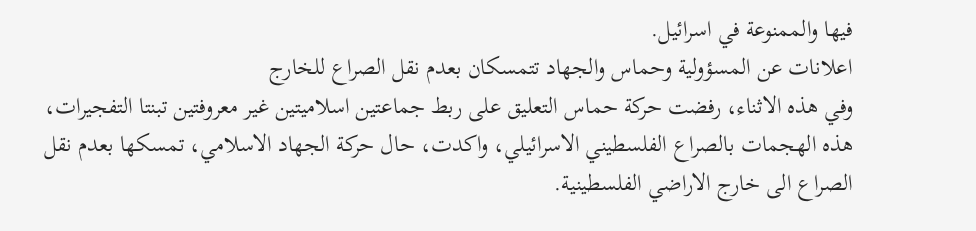فيها والممنوعة في اسرائيل.
اعلانات عن المسؤولية وحماس والجهاد تتمسكان بعدم نقل الصراع للخارج
وفي هذه الاثناء، رفضت حركة حماس التعليق على ربط جماعتين اسلاميتين غير معروفتين تبنتا التفجيرات، هذه الهجمات بالصراع الفلسطيني الاسرائيلي، واكدت، حال حركة الجهاد الاسلامي، تمسكها بعدم نقل الصراع الى خارج الاراضي الفلسطينية.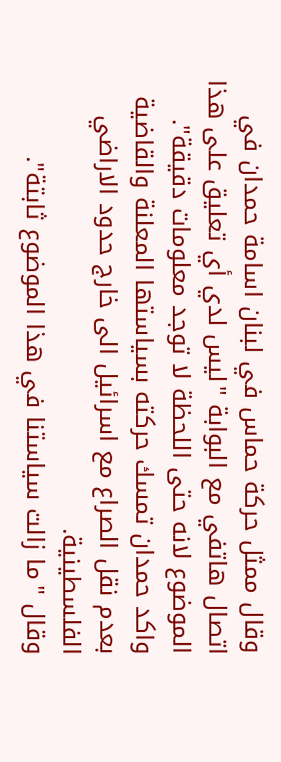وقال ممثل حركة حماس في لبنان اسامة حمدان في اتصال هاتفي مع البوابة "ليس لدي أي تعليق على هذا الموضوع لانه حتى اللحظة لا توجد معلومات دقيقة".
واكد حمدان تمسك حركته بسياستها المعلنة والقاضية بعدم نقل الصراع مع اسرائيل الى خارج حدود الاراضي الفلسطينية.
وقال "ما زالت سياستنا في هذا الموضوع ثابتة".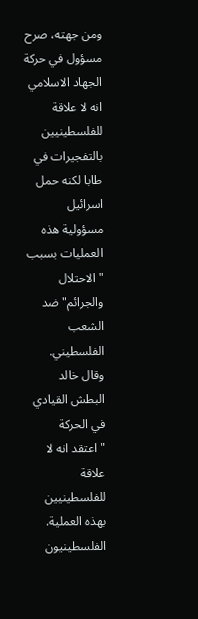ومن جهته، صرح مسؤول في حركة الجهاد الاسلامي انه لا علاقة للفلسطينيين بالتفجيرات في طابا لكنه حمل اسرائيل مسؤولية هذه العمليات بسبب "الاحتلال والجرائم" ضد الشعب الفلسطيني.
وقال خالد البطش القيادي في الحركة "اعتقد انه لا علاقة للفلسطينيين بهذه العملية. الفلسطينيون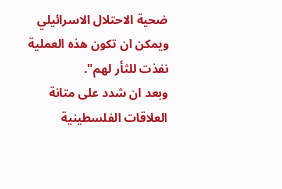ضحية الاحتلال الاسرائيلي ويمكن ان تكون هذه العملية نفذت للثأر لهم".
وبعد ان شدد على متانة العلاقات الفلسطينية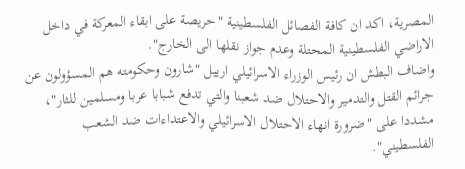المصرية، اكد ان كافة الفصائل الفلسطينية "حريصة على ابقاء المعركة في داخل الاراضي الفلسطينية المحتلة وعدم جواز نقلها الى الخارج".
واضاف البطش ان رئيس الوزراء الاسرائيلي ارييل "شارون وحكومته هم المسؤولون عن جرائم القتل والتدمير والاحتلال ضد شعبنا والتي تدفع شبابا عربا ومسلمين للثار"، مشددا على "ضرورة انهاء الاحتلال الاسرائيلي والاعتداءات ضد الشعب الفلسطيني".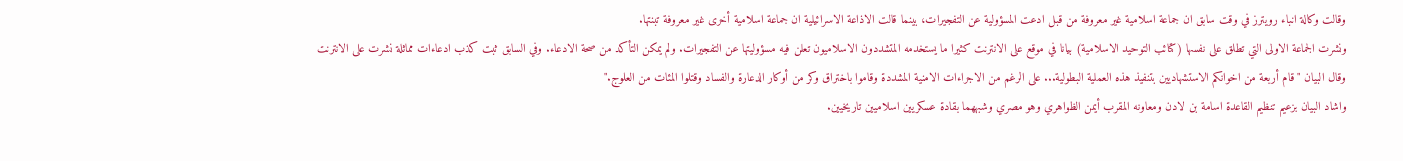وقالت وكالة انباء رويترز في وقت سابق ان جماعة اسلامية غير معروفة من قبل ادعت المسؤولية عن التفجيرات، بينما قالت الاذاعة الاسرائيلية ان جماعة اسلامية أخرى غير معروفة تبنتها.
ونشرت الجماعة الاولى التي تطلق على نفسها (كتائب التوحيد الاسلامية) بيانا في موقع على الانترنت كثيرا ما يستخدمه المتشددون الاسلاميون تعلن فيه مسؤوليتها عن التفجيرات. ولم يمكن التأكد من صحة الادعاء. وفي السابق ثبت كذب ادعاءات مماثلة نشرت على الانترنت
وقال البيان "قام أربعة من اخوانكم الاستشهاديين بتنفيذ هذه العملية البطولية... على الرغم من الاجراءات الامنية المشددة وقاموا باختراق وكر من أوكار الدعارة والفساد وقتلوا المئات من العلوج."
واشاد البيان بزعيم تنظيم القاعدة اسامة بن لادن ومعاونه المقرب أيمن الظواهري وهو مصري وشبههما بقادة عسكريين اسلاميين تاريخيين.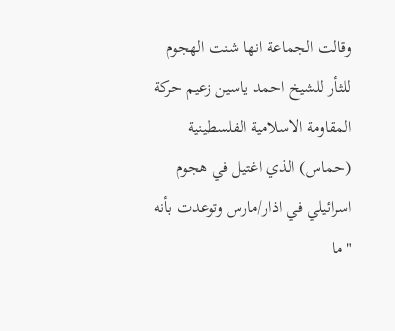وقالت الجماعة انها شنت الهجوم للثأر للشيخ احمد ياسين زعيم حركة المقاومة الاسلامية الفلسطينية (حماس) الذي اغتيل في هجوم اسرائيلي في اذار/مارس وتوعدت بأنه "ما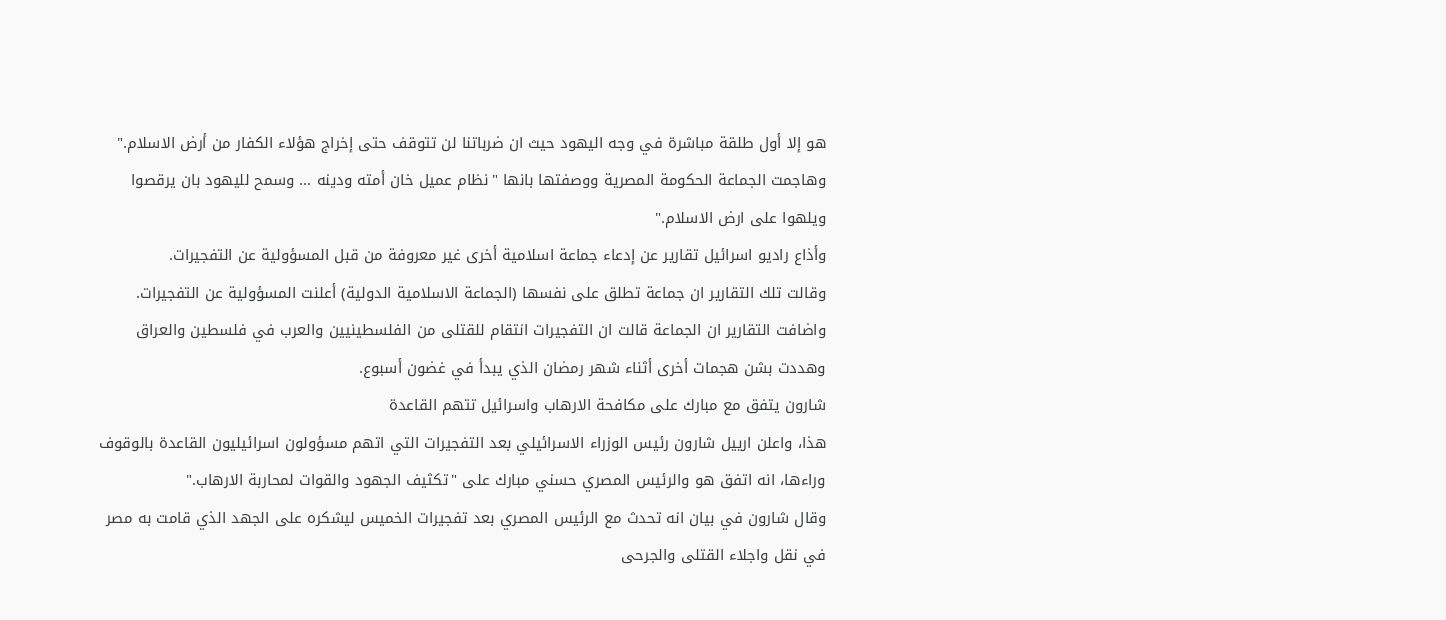هو إلا أول طلقة مباشرة في وجه اليهود حيث ان ضرباتنا لن تتوقف حتى إخراج هؤلاء الكفار من أرض الاسلام."
وهاجمت الجماعة الحكومة المصرية ووصفتها بانها "نظام عميل خان أمته ودينه ... وسمح لليهود بان يرقصوا ويلهوا على ارض الاسلام."
وأذاع راديو اسرائيل تقارير عن إدعاء جماعة اسلامية أخرى غير معروفة من قبل المسؤولية عن التفجيرات.
وقالت تلك التقارير ان جماعة تطلق على نفسها (الجماعة الاسلامية الدولية) أعلنت المسؤولية عن التفجيرات.
واضافت التقارير ان الجماعة قالت ان التفجيرات انتقام للقتلى من الفلسطينيين والعرب في فلسطين والعراق وهددت بشن هجمات أخرى أثناء شهر رمضان الذي يبدأ في غضون أسبوع.
شارون يتفق مع مبارك على مكافحة الارهاب واسرائيل تتهم القاعدة
هذا، واعلن ارييل شارون رئيس الوزراء الاسرائيلي بعد التفجيرات التي اتهم مسؤولون اسرائيليون القاعدة بالوقوف وراءها، انه اتفق هو والرئيس المصري حسني مبارك على "تكثيف الجهود والقوات لمحاربة الارهاب."
وقال شارون في بيان انه تحدث مع الرئيس المصري بعد تفجيرات الخميس ليشكره على الجهد الذي قامت به مصر في نقل واجلاء القتلى والجرحى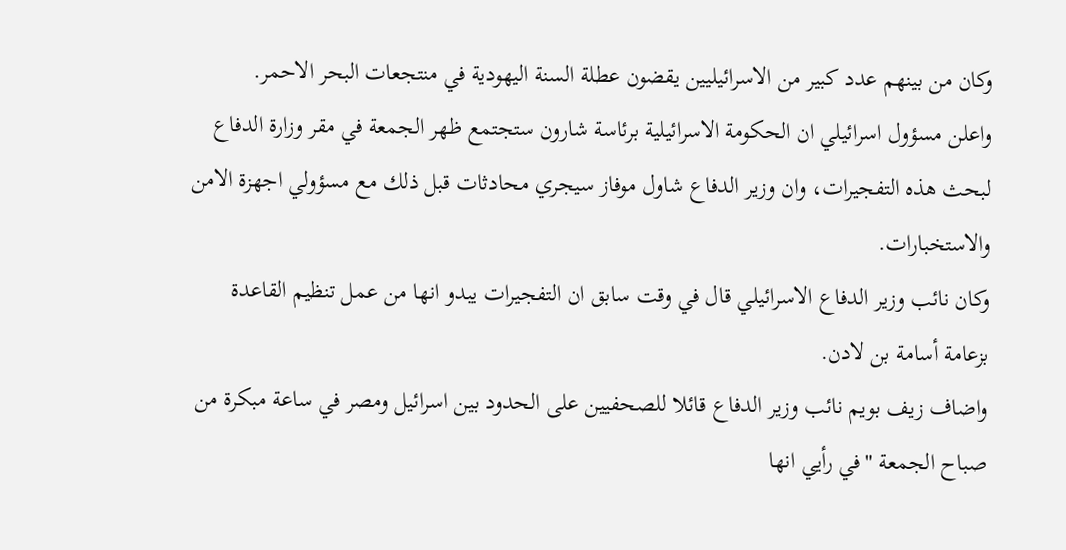وكان من بينهم عدد كبير من الاسرائيليين يقضون عطلة السنة اليهودية في منتجعات البحر الاحمر.
واعلن مسؤول اسرائيلي ان الحكومة الاسرائيلية برئاسة شارون ستجتمع ظهر الجمعة في مقر وزارة الدفاع لبحث هذه التفجيرات، وان وزير الدفاع شاول موفاز سيجري محادثات قبل ذلك مع مسؤولي اجهزة الامن والاستخبارات.
وكان نائب وزير الدفاع الاسرائيلي قال في وقت سابق ان التفجيرات يبدو انها من عمل تنظيم القاعدة بزعامة أسامة بن لادن.
واضاف زيف بويم نائب وزير الدفاع قائلا للصحفيين على الحدود بين اسرائيل ومصر في ساعة مبكرة من صباح الجمعة "في رأيي انها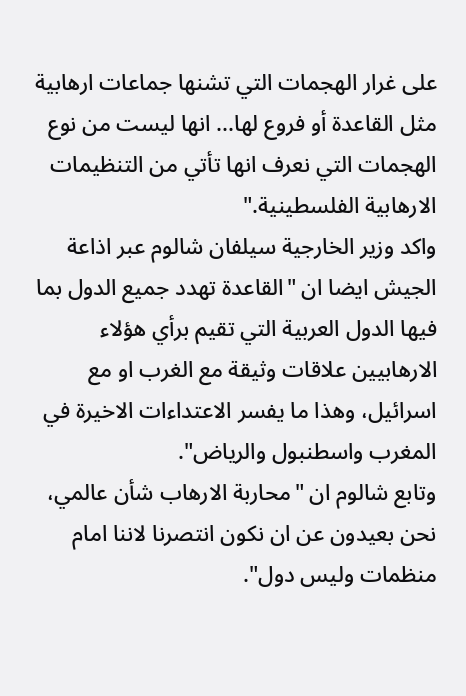على غرار الهجمات التي تشنها جماعات ارهابية مثل القاعدة أو فروع لها... انها ليست من نوع الهجمات التي نعرف انها تأتي من التنظيمات الارهابية الفلسطينية."
واكد وزير الخارجية سيلفان شالوم عبر اذاعة الجيش ايضا ان "القاعدة تهدد جميع الدول بما فيها الدول العربية التي تقيم برأي هؤلاء الارهابيين علاقات وثيقة مع الغرب او مع اسرائيل، وهذا ما يفسر الاعتداءات الاخيرة في المغرب واسطنبول والرياض".
وتابع شالوم ان "محاربة الارهاب شأن عالمي، نحن بعيدون عن ان نكون انتصرنا لاننا امام منظمات وليس دول".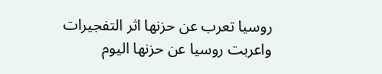روسيا تعرب عن حزنها اثر التفجيرات
واعربت روسيا عن حزنها اليوم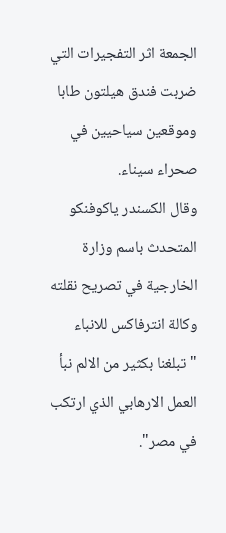الجمعة اثر التفجيرات التي ضربت فندق هيلتون طابا وموقعين سياحيين في صحراء سيناء.
وقال الكسندر ياكوفنكو المتحدث باسم وزارة الخارجية في تصريح نقلته وكالة انترفاكس للانباء "تبلغنا بكثير من الالم نبأ العمل الارهابي الذي ارتكب في مصر".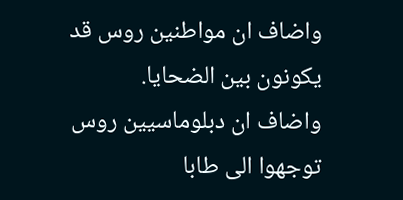واضاف ان مواطنين روس قد يكونون بين الضحايا.
واضاف ان دبلوماسيين روس توجهوا الى طابا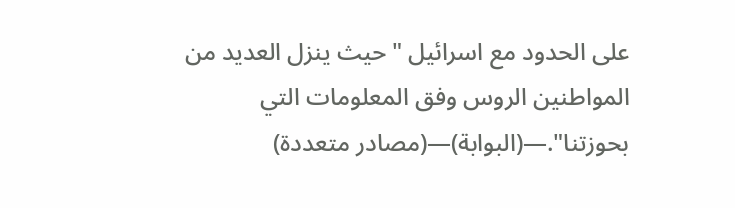على الحدود مع اسرائيل "حيث ينزل العديد من المواطنين الروس وفق المعلومات التي بحوزتنا".—(البوابة)—(مصادر متعددة)